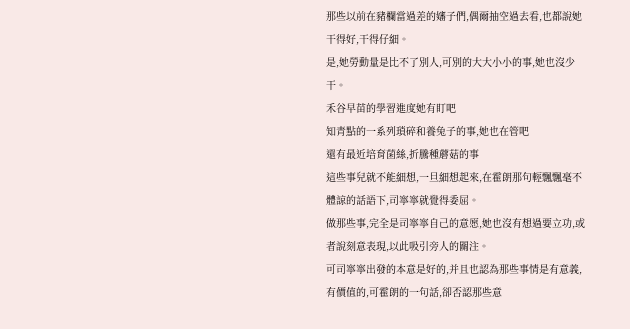那些以前在豬欄當過差的嬸子們,偶爾抽空過去看,也都說她干得好,干得仔細。
是,她勞動量是比不了別人,可別的大大小小的事,她也沒少干。
禾谷早苗的學習進度她有盯吧
知青點的一系列瑣碎和養兔子的事,她也在管吧
還有最近培育菌絲,折騰種蘑菇的事
這些事兒就不能細想,一旦細想起來,在霍朗那句輕飄飄毫不體諒的話語下,司寧寧就覺得委屈。
做那些事,完全是司寧寧自己的意愿,她也沒有想過要立功,或者說刻意表現,以此吸引旁人的關注。
可司寧寧出發的本意是好的,并且也認為那些事情是有意義,有價值的,可霍朗的一句話,卻否認那些意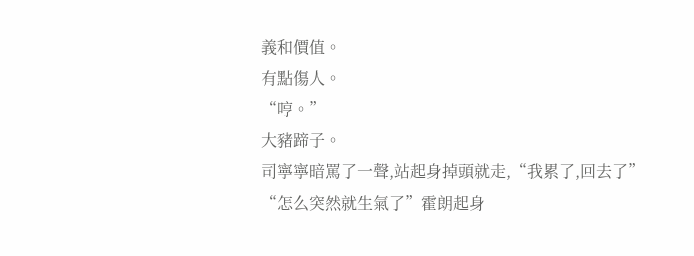義和價值。
有點傷人。
“哼。”
大豬蹄子。
司寧寧暗罵了一聲,站起身掉頭就走,“我累了,回去了”
“怎么突然就生氣了”霍朗起身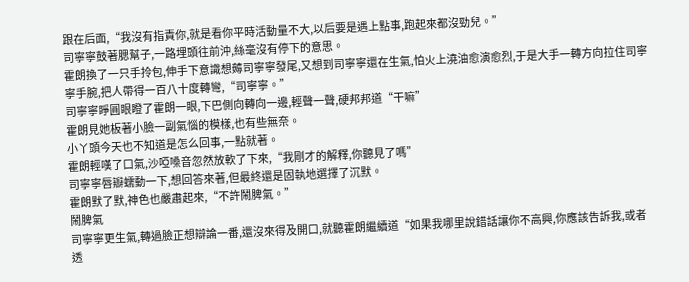跟在后面,“我沒有指責你,就是看你平時活動量不大,以后要是遇上點事,跑起來都沒勁兒。”
司寧寧鼓著腮幫子,一路埋頭往前沖,絲毫沒有停下的意思。
霍朗換了一只手拎包,伸手下意識想薅司寧寧發尾,又想到司寧寧還在生氣,怕火上澆油愈演愈烈,于是大手一轉方向拉住司寧寧手腕,把人帶得一百八十度轉彎,“司寧寧。”
司寧寧睜圓眼瞪了霍朗一眼,下巴側向轉向一邊,輕聲一聲,硬邦邦道“干嘛”
霍朗見她板著小臉一副氣惱的模樣,也有些無奈。
小丫頭今天也不知道是怎么回事,一點就著。
霍朗輕嘆了口氣,沙啞嗓音忽然放軟了下來,“我剛才的解釋,你聽見了嗎”
司寧寧唇瓣蠕動一下,想回答來著,但最終還是固執地選擇了沉默。
霍朗默了默,神色也嚴肅起來,“不許鬧脾氣。”
鬧脾氣
司寧寧更生氣,轉過臉正想辯論一番,還沒來得及開口,就聽霍朗繼續道“如果我哪里說錯話讓你不高興,你應該告訴我,或者透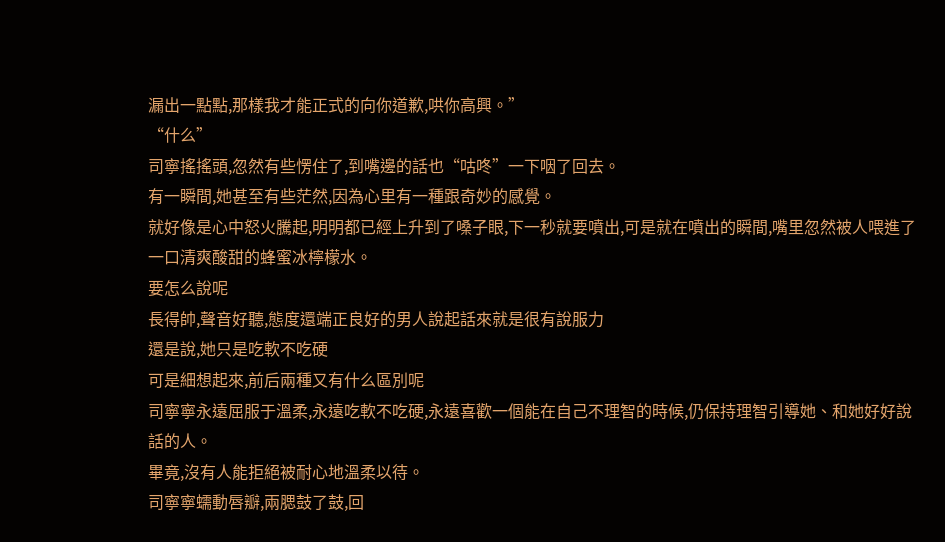漏出一點點,那樣我才能正式的向你道歉,哄你高興。”
“什么”
司寧搖搖頭,忽然有些愣住了,到嘴邊的話也“咕咚”一下咽了回去。
有一瞬間,她甚至有些茫然,因為心里有一種跟奇妙的感覺。
就好像是心中怒火騰起,明明都已經上升到了嗓子眼,下一秒就要噴出,可是就在噴出的瞬間,嘴里忽然被人喂進了一口清爽酸甜的蜂蜜冰檸檬水。
要怎么說呢
長得帥,聲音好聽,態度還端正良好的男人說起話來就是很有說服力
還是說,她只是吃軟不吃硬
可是細想起來,前后兩種又有什么區別呢
司寧寧永遠屈服于溫柔,永遠吃軟不吃硬,永遠喜歡一個能在自己不理智的時候,仍保持理智引導她、和她好好說話的人。
畢竟,沒有人能拒絕被耐心地溫柔以待。
司寧寧蠕動唇瓣,兩腮鼓了鼓,回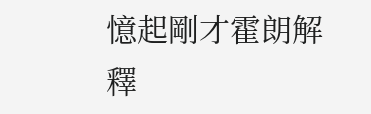憶起剛才霍朗解釋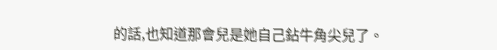的話,也知道那會兒是她自己鉆牛角尖兒了。